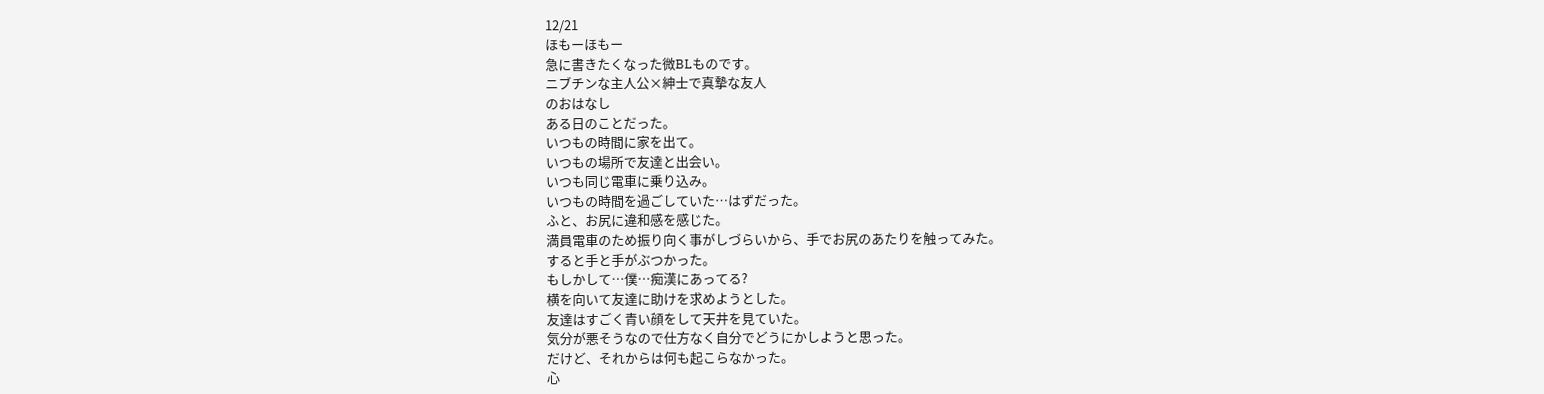12/21
ほもーほもー
急に書きたくなった微BLものです。
ニブチンな主人公×紳士で真摯な友人
のおはなし
ある日のことだった。
いつもの時間に家を出て。
いつもの場所で友達と出会い。
いつも同じ電車に乗り込み。
いつもの時間を過ごしていた…はずだった。
ふと、お尻に違和感を感じた。
満員電車のため振り向く事がしづらいから、手でお尻のあたりを触ってみた。
すると手と手がぶつかった。
もしかして…僕…痴漢にあってる?
横を向いて友達に助けを求めようとした。
友達はすごく青い顔をして天井を見ていた。
気分が悪そうなので仕方なく自分でどうにかしようと思った。
だけど、それからは何も起こらなかった。
心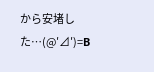から安堵した…(@′⊿′)=В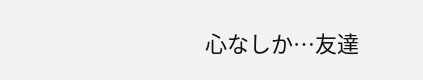心なしか…友達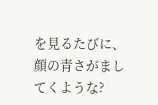を見るたびに、顔の青さがましてくような?